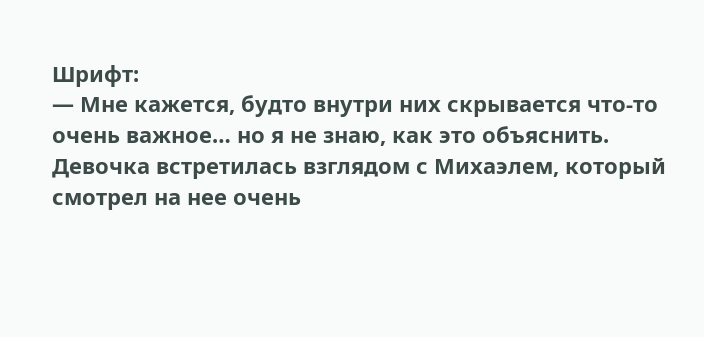Шрифт:
— Мне кажется, будто внутри них скрывается что-то очень важное… но я не знаю, как это объяснить.
Девочка встретилась взглядом с Михаэлем, который смотрел на нее очень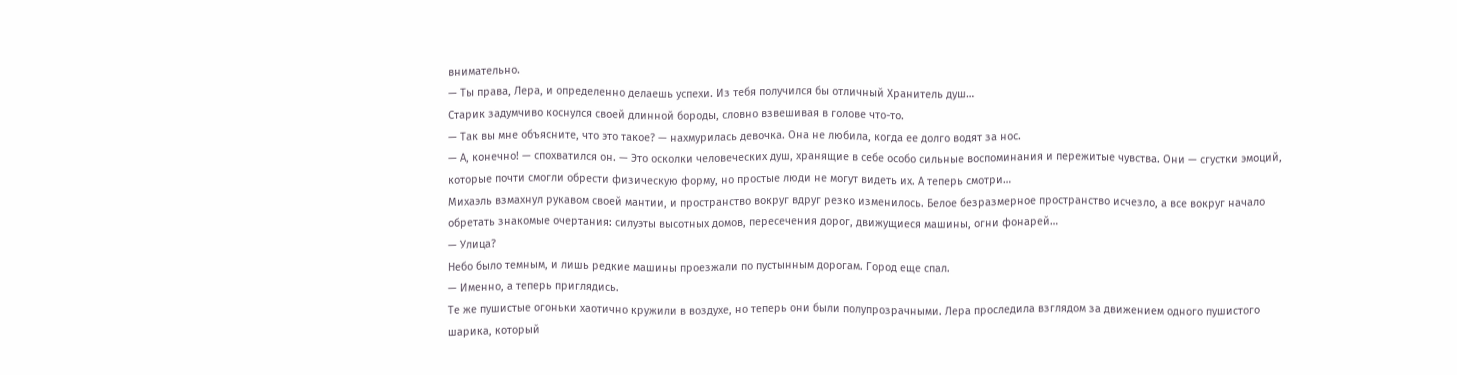внимательно.
— Ты права, Лера, и определенно делаешь успехи. Из тебя получился бы отличный Хранитель душ…
Старик задумчиво коснулся своей длинной бороды, словно взвешивая в голове что-то.
— Так вы мне объясните, что это такое? — нахмурилась девочка. Она не любила, когда ее долго водят за нос.
— А, конечно! — спохватился он. — Это осколки человеческих душ, хранящие в себе особо сильные воспоминания и пережитые чувства. Они — сгустки эмоций, которые почти смогли обрести физическую форму, но простые люди не могут видеть их. А теперь смотри…
Михаэль взмахнул рукавом своей мантии, и пространство вокруг вдруг резко изменилось. Белое безразмерное пространство исчезло, а все вокруг начало обретать знакомые очертания: силуэты высотных домов, пересечения дорог, движущиеся машины, огни фонарей…
— Улица?
Небо было темным, и лишь редкие машины проезжали по пустынным дорогам. Город еще спал.
— Именно, а теперь приглядись.
Те же пушистые огоньки хаотично кружили в воздухе, но теперь они были полупрозрачными. Лера проследила взглядом за движением одного пушистого шарика, который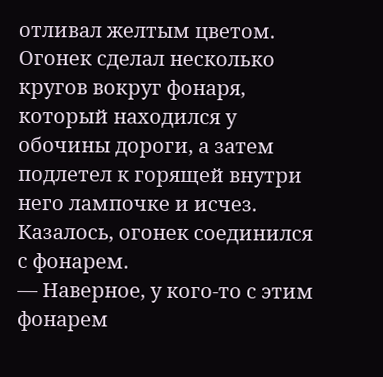отливал желтым цветом. Огонек сделал несколько кругов вокруг фонаря, который находился у обочины дороги, а затем подлетел к горящей внутри него лампочке и исчез. Казалось, огонек соединился с фонарем.
— Наверное, у кого-то с этим фонарем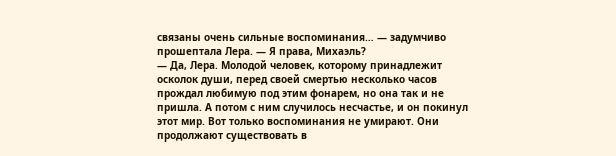связаны очень сильные воспоминания… — задумчиво прошептала Лера. — Я права, Михаэль?
— Да, Лера. Молодой человек, которому принадлежит осколок души, перед своей смертью несколько часов прождал любимую под этим фонарем, но она так и не пришла. А потом с ним случилось несчастье, и он покинул этот мир. Вот только воспоминания не умирают. Они продолжают существовать в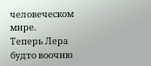человеческом мире.
Теперь Лера будто воочию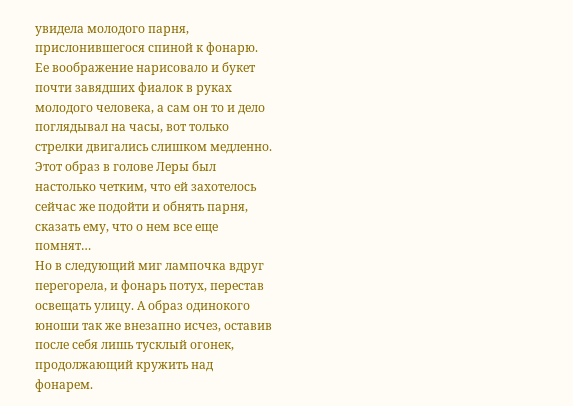увидела молодого парня, прислонившегося спиной к фонарю. Ее воображение нарисовало и букет почти завядших фиалок в руках молодого человека, а сам он то и дело поглядывал на часы, вот только стрелки двигались слишком медленно. Этот образ в голове Леры был настолько четким, что ей захотелось сейчас же подойти и обнять парня, сказать ему, что о нем все еще помнят…
Но в следующий миг лампочка вдруг перегорела, и фонарь потух, перестав освещать улицу. А образ одинокого юноши так же внезапно исчез, оставив после себя лишь тусклый огонек, продолжающий кружить над фонарем.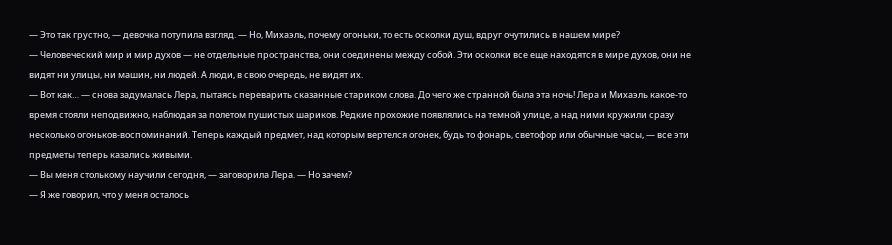— Это так грустно, — девочка потупила взгляд. — Но, Михаэль, почему огоньки, то есть осколки душ, вдруг очутились в нашем мире?
— Человеческий мир и мир духов — не отдельные пространства, они соединены между собой. Эти осколки все еще находятся в мире духов, они не видят ни улицы, ни машин, ни людей. А люди, в свою очередь, не видят их.
— Вот как… — снова задумалась Лера, пытаясь переварить сказанные стариком слова. До чего же странной была эта ночь! Лера и Михаэль какое-то время стояли неподвижно, наблюдая за полетом пушистых шариков. Редкие прохожие появлялись на темной улице, а над ними кружили сразу несколько огоньков-воспоминаний. Теперь каждый предмет, над которым вертелся огонек, будь то фонарь, светофор или обычные часы, — все эти предметы теперь казались живыми.
— Вы меня столькому научили сегодня, — заговорила Лера. — Но зачем?
— Я же говорил, что у меня осталось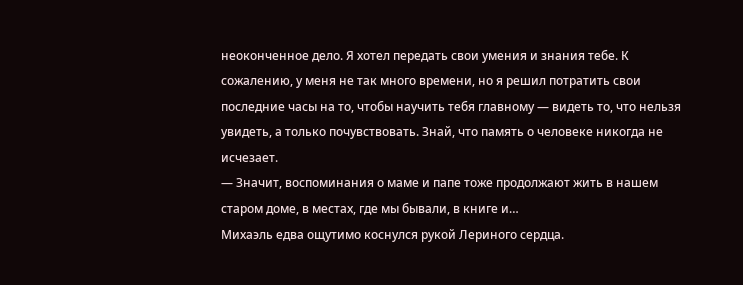неоконченное дело. Я хотел передать свои умения и знания тебе. К сожалению, у меня не так много времени, но я решил потратить свои последние часы на то, чтобы научить тебя главному — видеть то, что нельзя увидеть, а только почувствовать. Знай, что память о человеке никогда не исчезает.
— Значит, воспоминания о маме и папе тоже продолжают жить в нашем старом доме, в местах, где мы бывали, в книге и…
Михаэль едва ощутимо коснулся рукой Лериного сердца.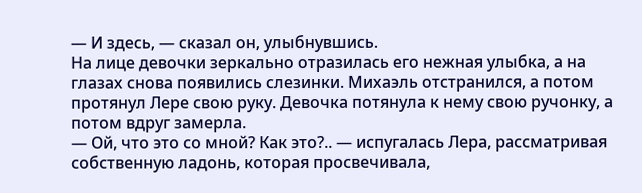— И здесь, — сказал он, улыбнувшись.
На лице девочки зеркально отразилась его нежная улыбка, а на глазах снова появились слезинки. Михаэль отстранился, а потом протянул Лере свою руку. Девочка потянула к нему свою ручонку, а потом вдруг замерла.
— Ой, что это со мной? Как это?.. — испугалась Лера, рассматривая собственную ладонь, которая просвечивала,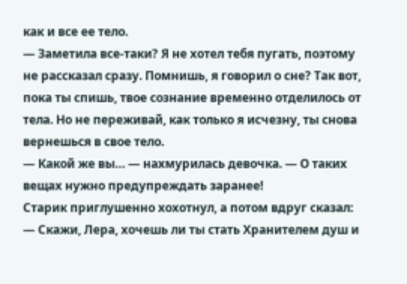как и все ее тело.
— Заметила все-таки? Я не хотел тебя пугать, поэтому не рассказал сразу. Помнишь, я говорил о сне? Так вот, пока ты спишь, твое сознание временно отделилось от тела. Но не переживай, как только я исчезну, ты снова вернешься в свое тело.
— Какой же вы… — нахмурилась девочка. — О таких вещах нужно предупреждать заранее!
Старик приглушенно хохотнул, а потом вдруг сказал:
— Скажи, Лера, хочешь ли ты стать Хранителем душ и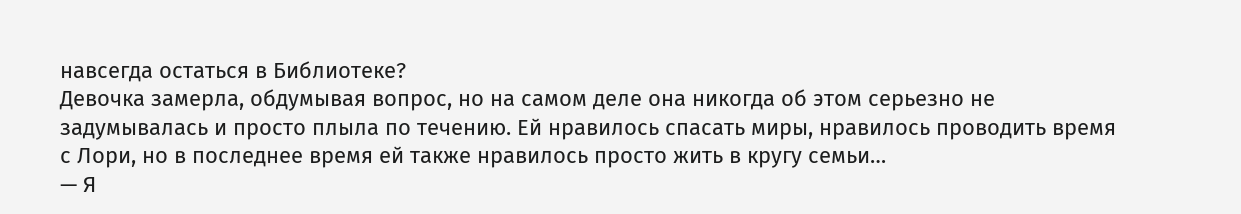навсегда остаться в Библиотеке?
Девочка замерла, обдумывая вопрос, но на самом деле она никогда об этом серьезно не задумывалась и просто плыла по течению. Ей нравилось спасать миры, нравилось проводить время с Лори, но в последнее время ей также нравилось просто жить в кругу семьи…
— Я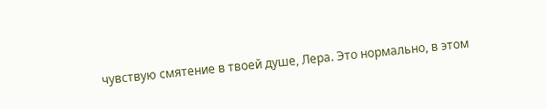чувствую смятение в твоей душе, Лера. Это нормально, в этом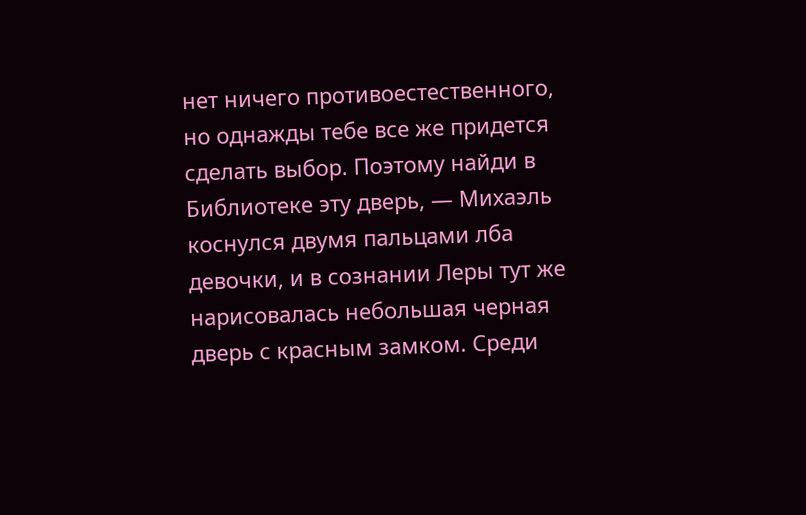нет ничего противоестественного, но однажды тебе все же придется сделать выбор. Поэтому найди в Библиотеке эту дверь, — Михаэль коснулся двумя пальцами лба девочки, и в сознании Леры тут же нарисовалась небольшая черная дверь с красным замком. Среди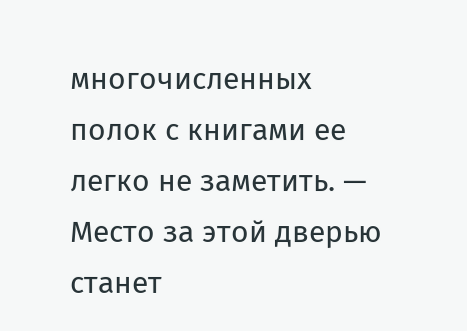многочисленных полок с книгами ее легко не заметить. — Место за этой дверью станет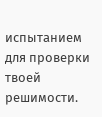испытанием для проверки твоей решимости.